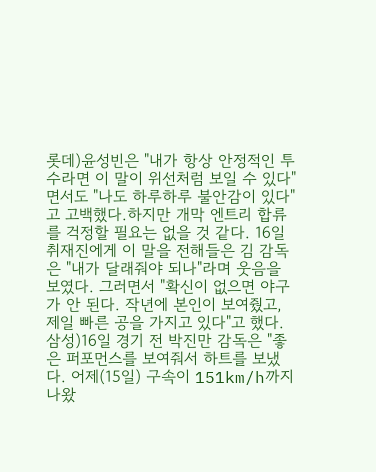롯데)윤성빈은 "내가 항상 안정적인 투수라면 이 말이 위선처럼 보일 수 있다"면서도 "나도 하루하루 불안감이 있다"고 고백했다.하지만 개막 엔트리 합류를 걱정할 필요는 없을 것 같다. 16일 취재진에게 이 말을 전해들은 김 감독은 "내가 달래줘야 되나"라며 웃음을 보였다. 그러면서 "확신이 없으면 야구가 안 된다. 작년에 본인이 보여줬고, 제일 빠른 공을 가지고 있다"고 했다.
삼성)16일 경기 전 박진만 감독은 "좋은 퍼포먼스를 보여줘서 하트를 보냈다. 어제(15일) 구속이 151km/h까지 나왔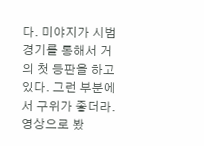다. 미야지가 시범경기를 통해서 거의 첫 등판을 하고 있다. 그런 부분에서 구위가 좋더라. 영상으로 봤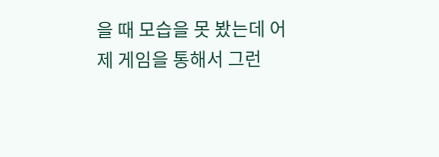을 때 모습을 못 봤는데 어제 게임을 통해서 그런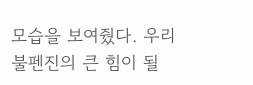모습을 보여줬다. 우리 불펜진의 큰 힘이 될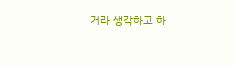거라 생각하고 하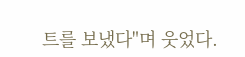트를 보냈다"며 웃었다.